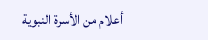أعلام من الأسرة النبوية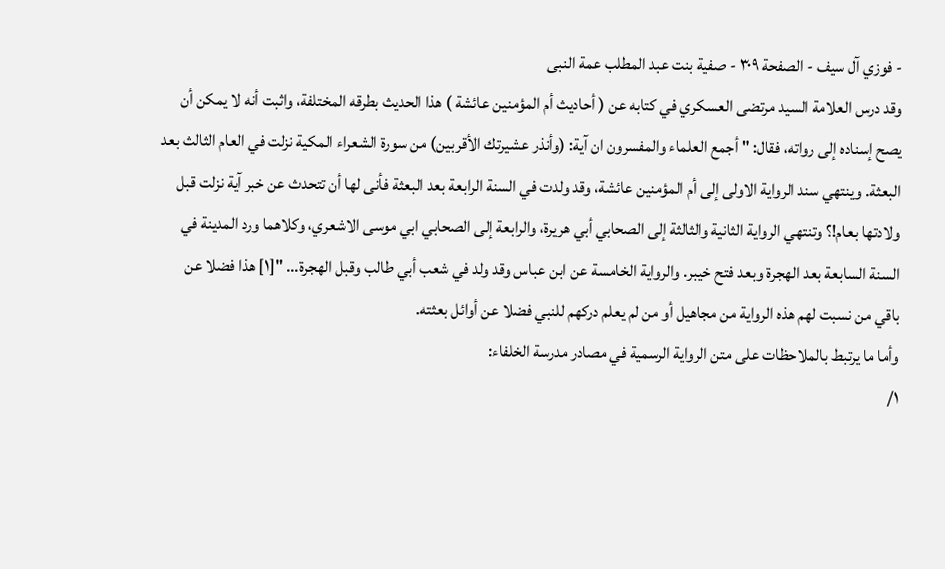- فوزي آل سيف - الصفحة ٣٠٩ - صفیة بنت عبد المطلب عمة النبی
وقد درس العلامة السيد مرتضى العسكري في كتابه عن ( أحاديث أم المؤمنين عائشة ) هذا الحديث بطرقه المختلفة، واثبت أنه لا يمكن أن يصح إسناده إلى رواته، فقال: " أجمع العلماء والمفسرون ان آية: (وأنذر عشيرتك الأقربين) من سورة الشعراء المكية نزلت في العام الثالث بعد البعثة. وينتهي سند الرواية الاولى إلى أم المؤمنين عائشة، وقد ولدت في السنة الرابعة بعد البعثة فأنى لها أن تتحدث عن خبر آية نزلت قبل ولادتها بعام!؟ وتنتهي الرواية الثانية والثالثة إلى الصحابي أبي هريرة، والرابعة إلى الصحابي ابي موسى الاشعري، وكلاهما ورد المدينة في السنة السابعة بعد الهجرة وبعد فتح خيبر. والرواية الخامسة عن ابن عباس وقد ولد في شعب أبي طالب وقبل الهجرة... "[١] هذا فضلا عن باقي من نسبت لهم هذه الرواية من مجاهيل أو من لم يعلم دركهم للنبي فضلا عن أوائل بعثته.
وأما ما يرتبط بالملاحظات على متن الرواية الرسمية في مصادر مدرسة الخلفاء:
١/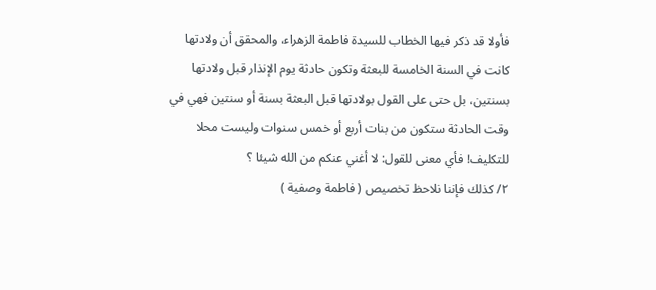فأولا قد ذكر فيها الخطاب للسيدة فاطمة الزهراء، والمحقق أن ولادتها كانت في السنة الخامسة للبعثة وتكون حادثة يوم الإنذار قبل ولادتها بسنتين، بل حتى على القول بولادتها قبل البعثة بسنة أو سنتين فهي في وقت الحادثة ستكون من بنات أربع أو خمس سنوات وليست محلا للتكليف! فأي معنى للقول: لا أغني عنكم من الله شيئا ؟
٢/ كذلك فإننا نلاحظ تخصيص ( فاطمة وصفية )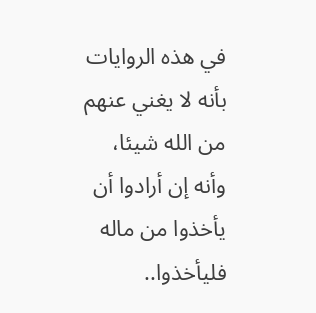في هذه الروايات بأنه لا يغني عنهم من الله شيئا، وأنه إن أرادوا أن يأخذوا من ماله فليأخذوا..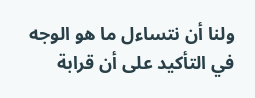ولنا أن نتساءل ما هو الوجه في التأكيد على أن قرابة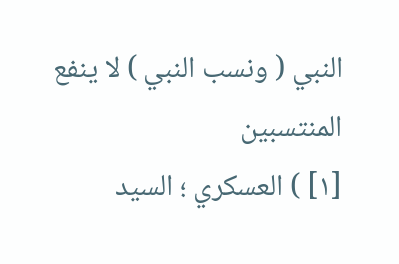النبي ( ونسب النبي ) لا ينفع المنتسبين
[١] ) العسكري ؛ السيد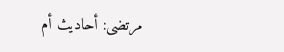مرتضى: أحاديث أم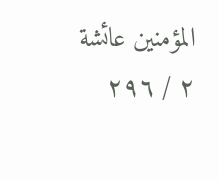المؤمنين عائشة ٢ / ٢٩٦